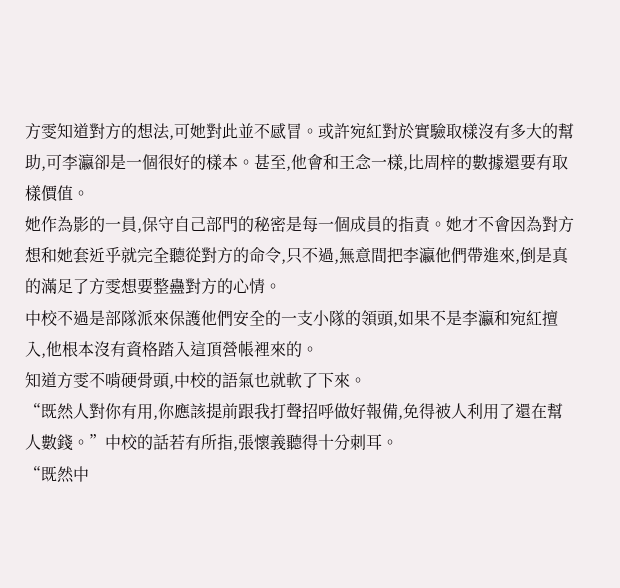方雯知道對方的想法,可她對此並不感冒。或許宛紅對於實驗取樣沒有多大的幫助,可李瀛卻是一個很好的樣本。甚至,他會和王念一樣,比周梓的數據還要有取樣價值。
她作為影的一員,保守自己部門的秘密是每一個成員的指責。她才不會因為對方想和她套近乎就完全聽從對方的命令,只不過,無意間把李瀛他們帶進來,倒是真的滿足了方雯想要整蠱對方的心情。
中校不過是部隊派來保護他們安全的一支小隊的領頭,如果不是李瀛和宛紅擅入,他根本沒有資格踏入這頂營帳裡來的。
知道方雯不啃硬骨頭,中校的語氣也就軟了下來。
“既然人對你有用,你應該提前跟我打聲招呼做好報備,免得被人利用了還在幫人數錢。”中校的話若有所指,張懷義聽得十分刺耳。
“既然中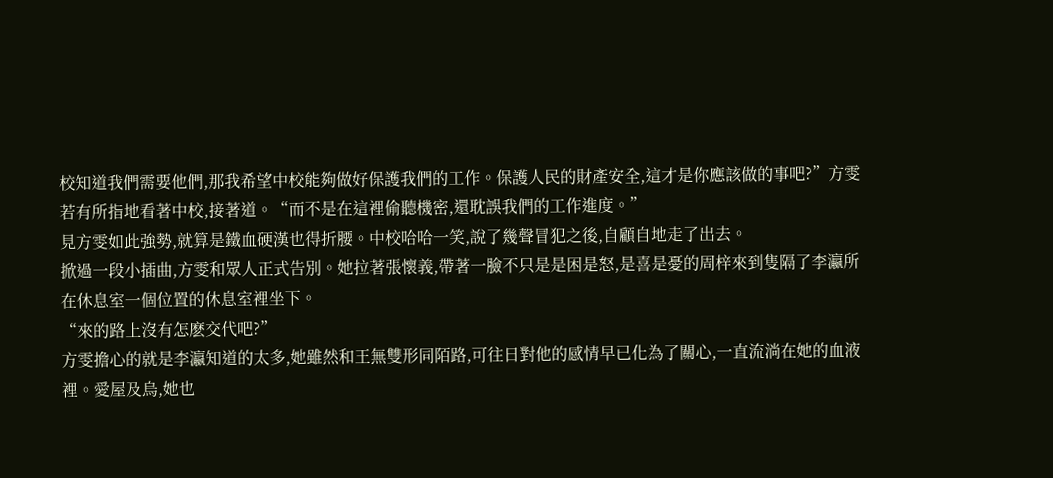校知道我們需要他們,那我希望中校能夠做好保護我們的工作。保護人民的財產安全,這才是你應該做的事吧?”方雯若有所指地看著中校,接著道。“而不是在這裡偷聽機密,還耽誤我們的工作進度。”
見方雯如此強勢,就算是鐵血硬漢也得折腰。中校哈哈一笑,說了幾聲冒犯之後,自顧自地走了出去。
掀過一段小插曲,方雯和眾人正式告別。她拉著張懷義,帶著一臉不只是是困是怒,是喜是憂的周梓來到隻隔了李瀛所在休息室一個位置的休息室裡坐下。
“來的路上沒有怎麽交代吧?”
方雯擔心的就是李瀛知道的太多,她雖然和王無雙形同陌路,可往日對他的感情早已化為了關心,一直流淌在她的血液裡。愛屋及烏,她也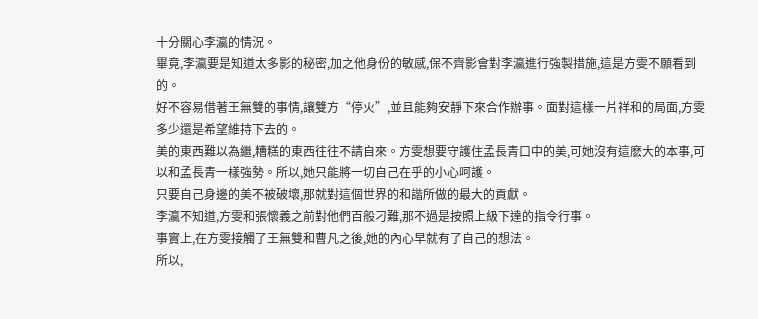十分關心李瀛的情況。
畢竟,李瀛要是知道太多影的秘密,加之他身份的敏感,保不齊影會對李瀛進行強製措施,這是方雯不願看到的。
好不容易借著王無雙的事情,讓雙方“停火”,並且能夠安靜下來合作辦事。面對這樣一片祥和的局面,方雯多少還是希望維持下去的。
美的東西難以為繼,糟糕的東西往往不請自來。方雯想要守護住孟長青口中的美,可她沒有這麽大的本事,可以和孟長青一樣強勢。所以,她只能將一切自己在乎的小心呵護。
只要自己身邊的美不被破壞,那就對這個世界的和諧所做的最大的貢獻。
李瀛不知道,方雯和張懷義之前對他們百般刁難,那不過是按照上級下達的指令行事。
事實上,在方雯接觸了王無雙和曹凡之後,她的內心早就有了自己的想法。
所以,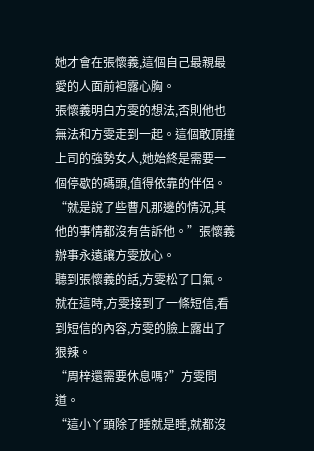她才會在張懷義,這個自己最親最愛的人面前袒露心胸。
張懷義明白方雯的想法,否則他也無法和方雯走到一起。這個敢頂撞上司的強勢女人,她始終是需要一個停歇的碼頭,值得依靠的伴侶。
“就是說了些曹凡那邊的情況,其他的事情都沒有告訴他。”張懷義辦事永遠讓方雯放心。
聽到張懷義的話,方雯松了口氣。
就在這時,方雯接到了一條短信,看到短信的內容,方雯的臉上露出了狠辣。
“周梓還需要休息嗎?”方雯問道。
“這小丫頭除了睡就是睡,就都沒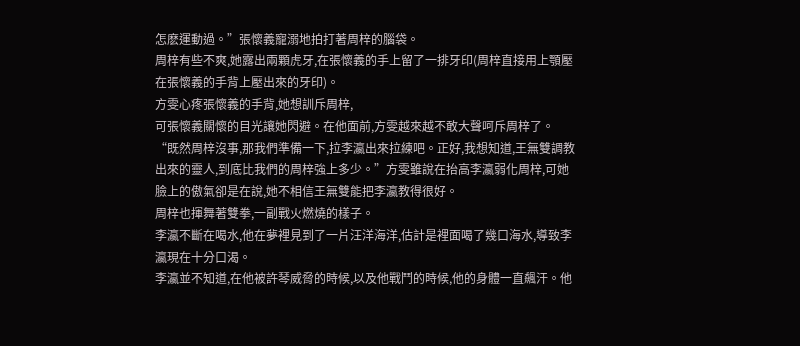怎麽運動過。”張懷義寵溺地拍打著周梓的腦袋。
周梓有些不爽,她露出兩顆虎牙,在張懷義的手上留了一排牙印(周梓直接用上顎壓在張懷義的手背上壓出來的牙印)。
方雯心疼張懷義的手背,她想訓斥周梓,
可張懷義關懷的目光讓她閃避。在他面前,方雯越來越不敢大聲呵斥周梓了。 “既然周梓沒事,那我們準備一下,拉李瀛出來拉練吧。正好,我想知道,王無雙調教出來的靈人,到底比我們的周梓強上多少。”方雯雖說在抬高李瀛弱化周梓,可她臉上的傲氣卻是在說,她不相信王無雙能把李瀛教得很好。
周梓也揮舞著雙拳,一副戰火燃燒的樣子。
李瀛不斷在喝水,他在夢裡見到了一片汪洋海洋,估計是裡面喝了幾口海水,導致李瀛現在十分口渴。
李瀛並不知道,在他被許琴威脅的時候,以及他戰鬥的時候,他的身體一直飆汗。他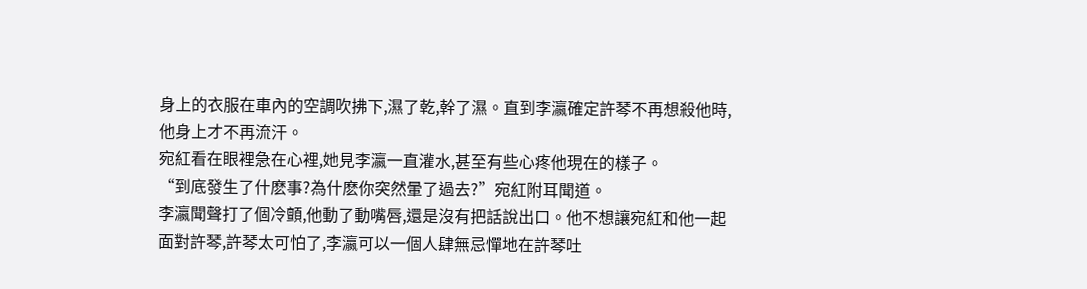身上的衣服在車內的空調吹拂下,濕了乾,幹了濕。直到李瀛確定許琴不再想殺他時,他身上才不再流汗。
宛紅看在眼裡急在心裡,她見李瀛一直灌水,甚至有些心疼他現在的樣子。
“到底發生了什麽事?為什麽你突然暈了過去?”宛紅附耳聞道。
李瀛聞聲打了個冷顫,他動了動嘴唇,還是沒有把話說出口。他不想讓宛紅和他一起面對許琴,許琴太可怕了,李瀛可以一個人肆無忌憚地在許琴吐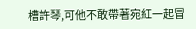槽許琴,可他不敢帶著宛紅一起冒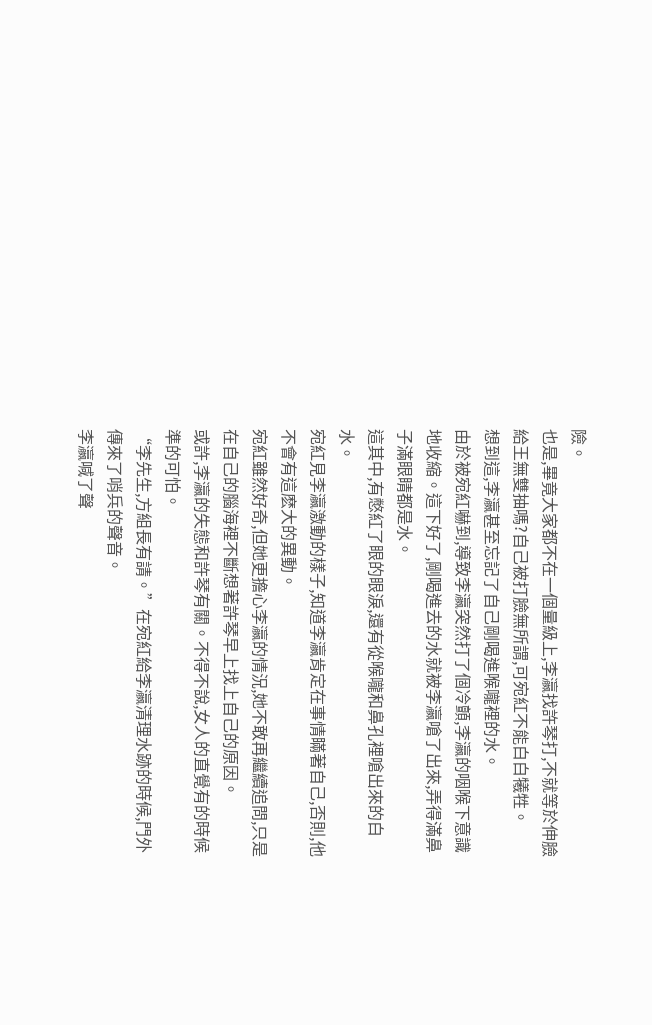險。
也是,畢竟大家都不在一個量級上,李瀛找許琴打,不就等於伸臉給王無雙抽嗎?自己被打臉無所謂,可宛紅不能白白犧牲。
想到這,李瀛甚至忘記了自己剛喝進喉嚨裡的水。
由於被宛紅嚇到,導致李瀛突然打了個冷顫,李瀛的咽喉下意識地收縮。這下好了,剛喝進去的水就被李瀛嗆了出來,弄得滿鼻子滿眼睛都是水。
這其中,有憋紅了眼的眼淚,還有從喉嚨和鼻孔裡嗆出來的白水。
宛紅見李瀛激動的樣子,知道李瀛肯定在事情瞞著自己,否則,他不會有這麽大的異動。
宛紅雖然好奇,但她更擔心李瀛的情況,她不敢再繼續追問,只是在自己的腦海裡不斷想著許琴早上找上自己的原因。
或許,李瀛的失態和許琴有關。不得不說,女人的直覺有的時候準的可怕。
“李先生,方組長有請。”在宛紅給李瀛清理水跡的時候,門外傳來了哨兵的聲音。
李瀛喊了聲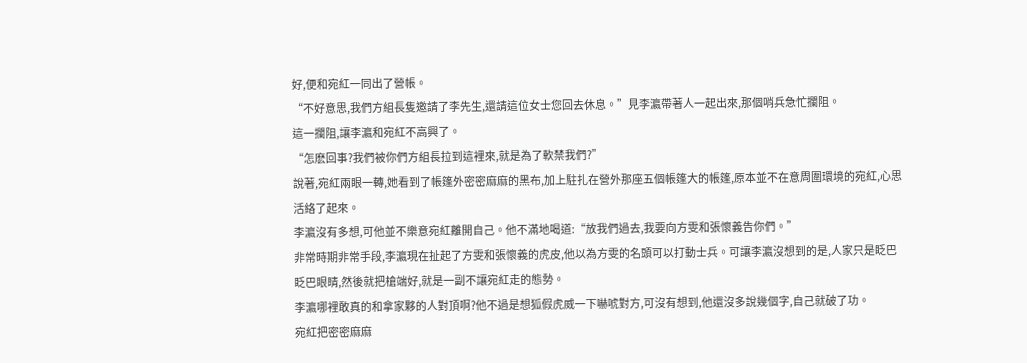好,便和宛紅一同出了營帳。
“不好意思,我們方組長隻邀請了李先生,還請這位女士您回去休息。”見李瀛帶著人一起出來,那個哨兵急忙攔阻。
這一攔阻,讓李瀛和宛紅不高興了。
“怎麽回事?我們被你們方組長拉到這裡來,就是為了軟禁我們?”
說著,宛紅兩眼一轉,她看到了帳篷外密密麻麻的黑布,加上駐扎在營外那座五個帳篷大的帳篷,原本並不在意周圍環境的宛紅,心思活絡了起來。
李瀛沒有多想,可他並不樂意宛紅離開自己。他不滿地喝道:“放我們過去,我要向方雯和張懷義告你們。”
非常時期非常手段,李瀛現在扯起了方雯和張懷義的虎皮,他以為方雯的名頭可以打動士兵。可讓李瀛沒想到的是,人家只是眨巴眨巴眼睛,然後就把槍端好,就是一副不讓宛紅走的態勢。
李瀛哪裡敢真的和拿家夥的人對頂啊?他不過是想狐假虎威一下嚇唬對方,可沒有想到,他還沒多說幾個字,自己就破了功。
宛紅把密密麻麻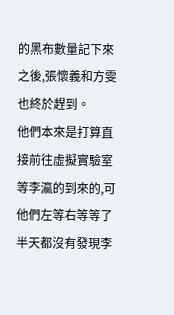的黑布數量記下來之後,張懷義和方雯也終於趕到。
他們本來是打算直接前往虛擬實驗室等李瀛的到來的,可他們左等右等等了半天都沒有發現李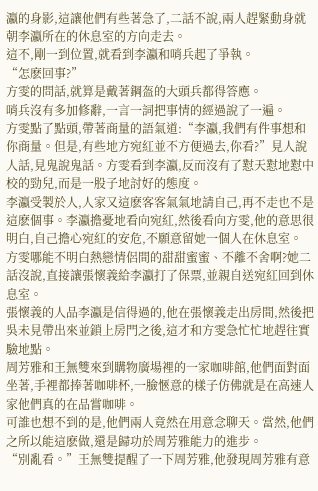瀛的身影,這讓他們有些著急了,二話不說,兩人趕緊動身就朝李瀛所在的休息室的方向走去。
這不,剛一到位置,就看到李瀛和哨兵起了爭執。
“怎麽回事?”
方雯的問話,就算是戴著鋼盔的大頭兵都得答應。
哨兵沒有多加修辭,一言一詞把事情的經過說了一遍。
方雯點了點頭,帶著商量的語氣道:“李瀛,我們有件事想和你商量。但是,有些地方宛紅並不方便過去,你看?”見人說人話,見鬼說鬼話。方雯看到李瀛,反而沒有了懟天懟地懟中校的勁兒,而是一股子地討好的態度。
李瀛受製於人,人家又這麽客客氣氣地請自己,再不走也不是這麽個事。李瀛擔憂地看向宛紅,然後看向方雯,他的意思很明白,自己擔心宛紅的安危,不願意留她一個人在休息室。
方雯哪能不明白熱戀情侶間的甜甜蜜蜜、不離不舍啊?她二話沒說,直接讓張懷義給李瀛打了保票,並親自送宛紅回到休息室。
張懷義的人品李瀛是信得過的,他在張懷義走出房間,然後把吳未見帶出來並鎖上房門之後,這才和方雯急忙忙地趕往實驗地點。
周芳雅和王無雙來到購物廣場裡的一家咖啡館,他們面對面坐著,手裡都捧著咖啡杯,一臉愜意的樣子仿佛就是在高速人家他們真的在品嘗咖啡。
可誰也想不到的是,他們兩人竟然在用意念聊天。當然,他們之所以能這麽做,還是歸功於周芳雅能力的進步。
“別亂看。”王無雙提醒了一下周芳雅,他發現周芳雅有意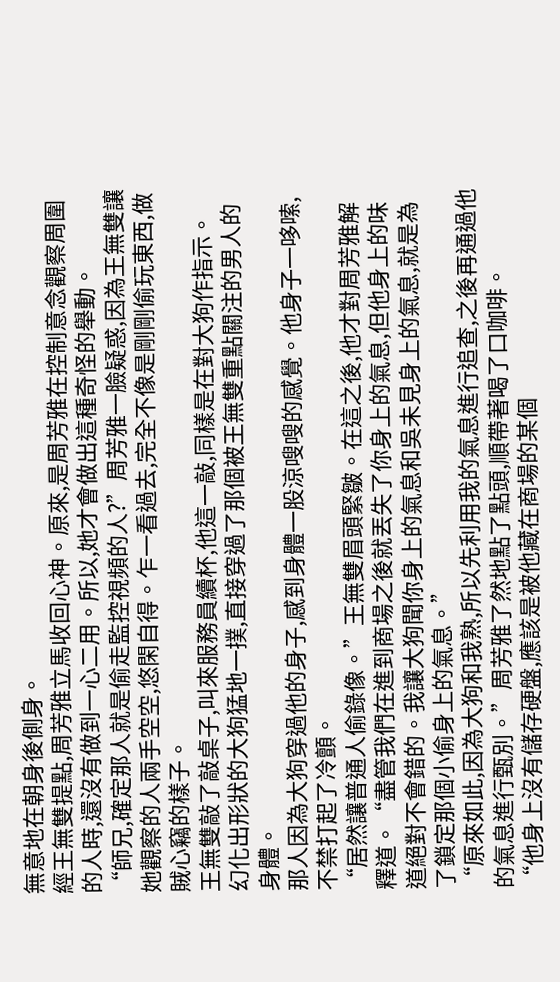無意地在朝身後側身。
經王無雙提點,周芳雅立馬收回心神。原來,是周芳雅在控制意念觀察周圍的人時,還沒有做到一心二用。所以,她才會做出這種奇怪的舉動。
“師兄,確定那人就是偷走監控視頻的人?”周芳雅一臉疑惑,因為王無雙讓她觀察的人兩手空空,悠閑自得。乍一看過去,完全不像是剛剛偷玩東西,做賊心竊的樣子。
王無雙敲了敲桌子,叫來服務員續杯,他這一敲,同樣是在對大狗作指示。
幻化出形狀的大狗猛地一撲,直接穿過了那個被王無雙重點關注的男人的身體。
那人因為大狗穿過他的身子,感到身體一股涼嗖嗖的感覺。他身子一哆嗦,不禁打起了冷顫。
“居然讓普通人偷錄像。”王無雙眉頭緊皺。在這之後,他才對周芳雅解釋道。“盡管我們在進到商場之後就丟失了你身上的氣息,但他身上的味道絕對不會錯的。我讓大狗聞你身上的氣息和吳未見身上的氣息,就是為了鎖定那個小偷身上的氣息。”
“原來如此,因為大狗和我熟,所以先利用我的氣息進行追查,之後再通過他的氣息進行甄別。”周芳雅了然地點了點頭,順帶著喝了口咖啡。
“他身上沒有儲存硬盤,應該是被他藏在商場的某個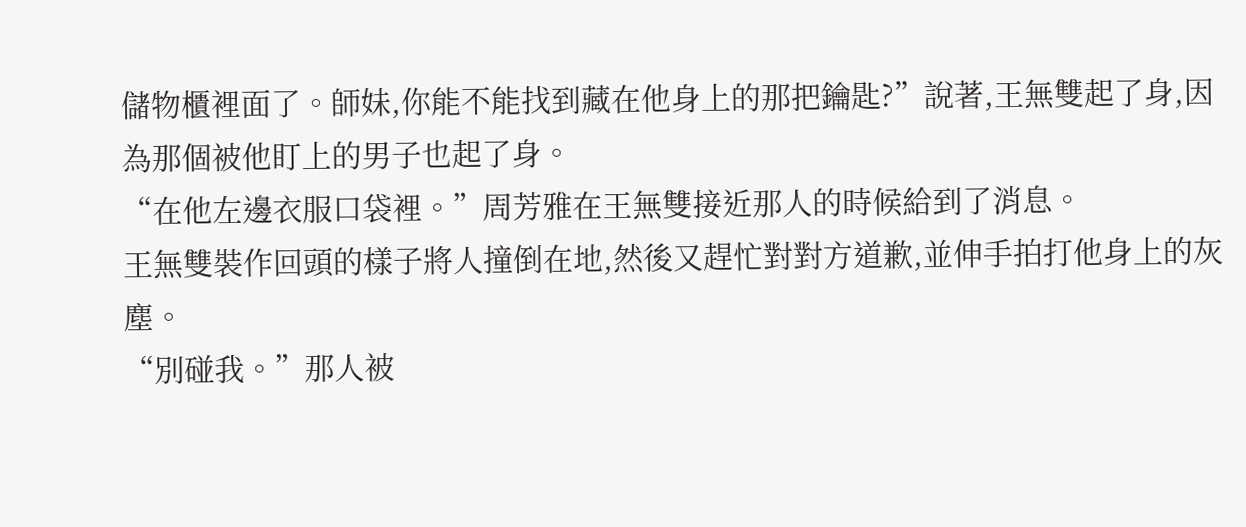儲物櫃裡面了。師妹,你能不能找到藏在他身上的那把鑰匙?”說著,王無雙起了身,因為那個被他盯上的男子也起了身。
“在他左邊衣服口袋裡。”周芳雅在王無雙接近那人的時候給到了消息。
王無雙裝作回頭的樣子將人撞倒在地,然後又趕忙對對方道歉,並伸手拍打他身上的灰塵。
“別碰我。”那人被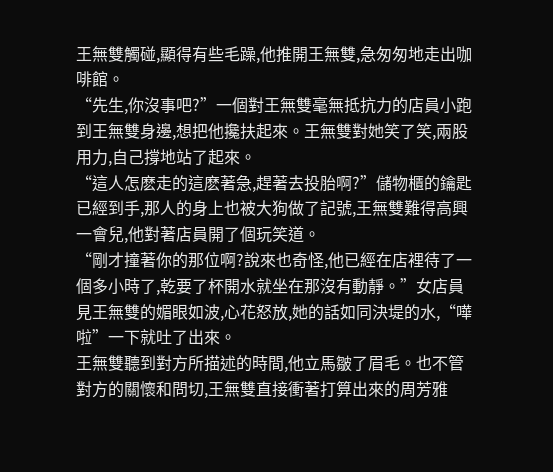王無雙觸碰,顯得有些毛躁,他推開王無雙,急匆匆地走出咖啡館。
“先生,你沒事吧?”一個對王無雙毫無抵抗力的店員小跑到王無雙身邊,想把他攙扶起來。王無雙對她笑了笑,兩股用力,自己撐地站了起來。
“這人怎麽走的這麽著急,趕著去投胎啊?”儲物櫃的鑰匙已經到手,那人的身上也被大狗做了記號,王無雙難得高興一會兒,他對著店員開了個玩笑道。
“剛才撞著你的那位啊?說來也奇怪,他已經在店裡待了一個多小時了,乾要了杯開水就坐在那沒有動靜。”女店員見王無雙的媚眼如波,心花怒放,她的話如同決堤的水,“嘩啦”一下就吐了出來。
王無雙聽到對方所描述的時間,他立馬皺了眉毛。也不管對方的關懷和問切,王無雙直接衝著打算出來的周芳雅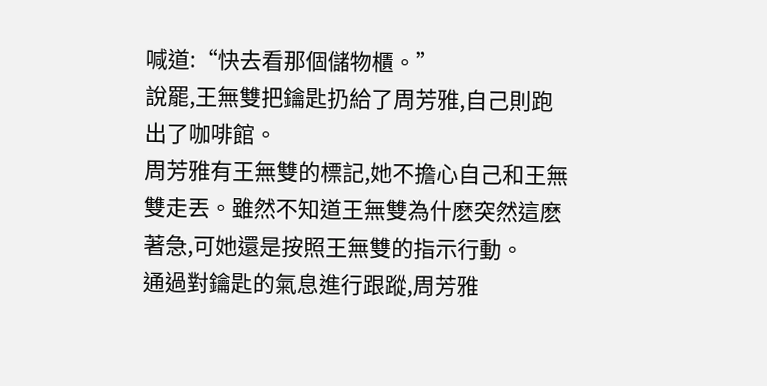喊道:“快去看那個儲物櫃。”
說罷,王無雙把鑰匙扔給了周芳雅,自己則跑出了咖啡館。
周芳雅有王無雙的標記,她不擔心自己和王無雙走丟。雖然不知道王無雙為什麽突然這麽著急,可她還是按照王無雙的指示行動。
通過對鑰匙的氣息進行跟蹤,周芳雅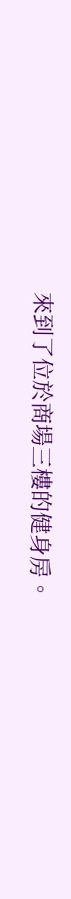來到了位於商場三樓的健身房。